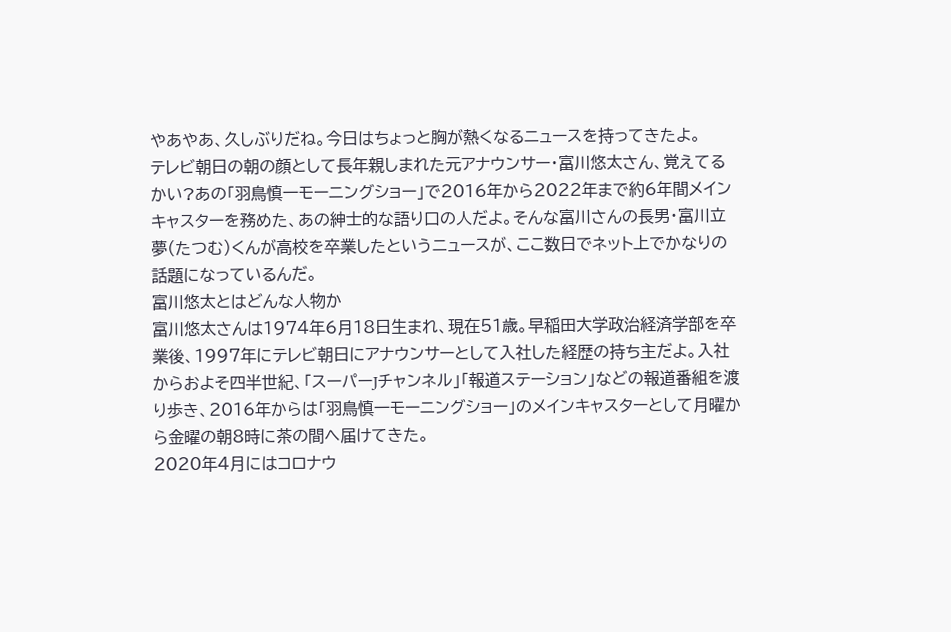やあやあ、久しぶりだね。今日はちょっと胸が熱くなるニュースを持ってきたよ。
テレビ朝日の朝の顔として長年親しまれた元アナウンサー・富川悠太さん、覚えてるかい?あの「羽鳥慎一モーニングショー」で2016年から2022年まで約6年間メインキャスターを務めた、あの紳士的な語り口の人だよ。そんな富川さんの長男・富川立夢(たつむ)くんが高校を卒業したというニュースが、ここ数日でネット上でかなりの話題になっているんだ。
富川悠太とはどんな人物か
富川悠太さんは1974年6月18日生まれ、現在51歳。早稲田大学政治経済学部を卒業後、1997年にテレビ朝日にアナウンサーとして入社した経歴の持ち主だよ。入社からおよそ四半世紀、「スーパーJチャンネル」「報道ステーション」などの報道番組を渡り歩き、2016年からは「羽鳥慎一モーニングショー」のメインキャスターとして月曜から金曜の朝8時に茶の間へ届けてきた。
2020年4月にはコロナウ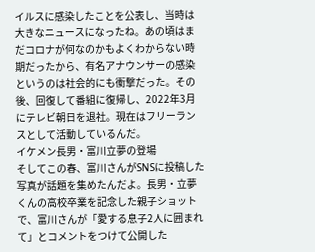イルスに感染したことを公表し、当時は大きなニュースになったね。あの頃はまだコロナが何なのかもよくわからない時期だったから、有名アナウンサーの感染というのは社会的にも衝撃だった。その後、回復して番組に復帰し、2022年3月にテレビ朝日を退社。現在はフリーランスとして活動しているんだ。
イケメン長男・富川立夢の登場
そしてこの春、富川さんがSNSに投稿した写真が話題を集めたんだよ。長男・立夢くんの高校卒業を記念した親子ショットで、富川さんが「愛する息子2人に囲まれて」とコメントをつけて公開した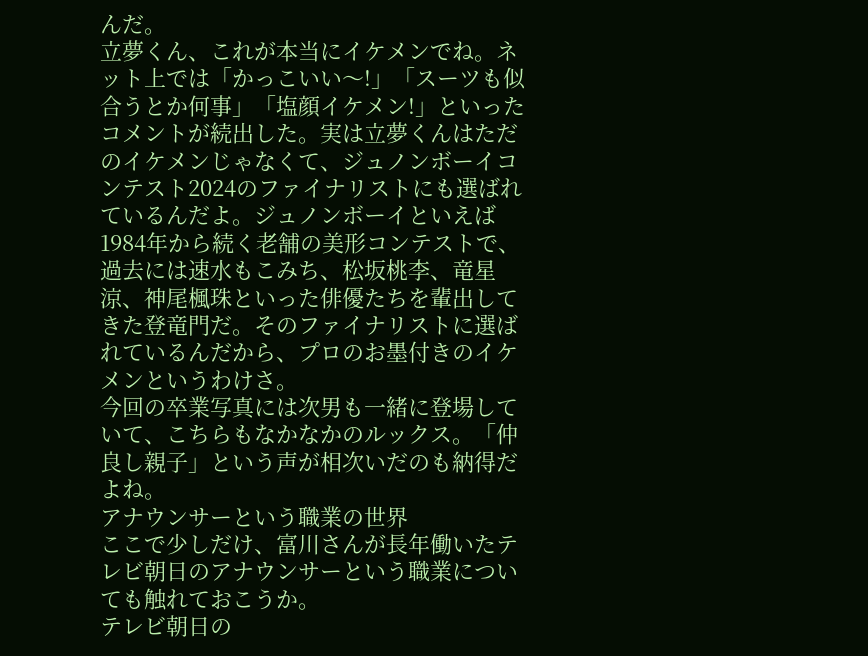んだ。
立夢くん、これが本当にイケメンでね。ネット上では「かっこいい〜!」「スーツも似合うとか何事」「塩顔イケメン!」といったコメントが続出した。実は立夢くんはただのイケメンじゃなくて、ジュノンボーイコンテスト2024のファイナリストにも選ばれているんだよ。ジュノンボーイといえば1984年から続く老舗の美形コンテストで、過去には速水もこみち、松坂桃李、竜星涼、神尾楓珠といった俳優たちを輩出してきた登竜門だ。そのファイナリストに選ばれているんだから、プロのお墨付きのイケメンというわけさ。
今回の卒業写真には次男も一緒に登場していて、こちらもなかなかのルックス。「仲良し親子」という声が相次いだのも納得だよね。
アナウンサーという職業の世界
ここで少しだけ、富川さんが長年働いたテレビ朝日のアナウンサーという職業についても触れておこうか。
テレビ朝日の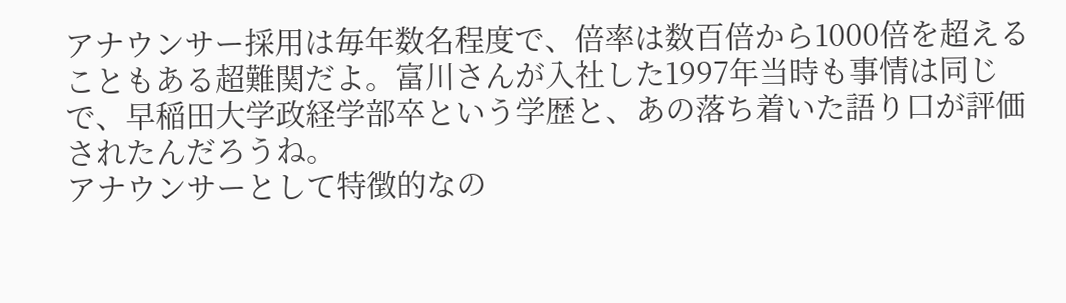アナウンサー採用は毎年数名程度で、倍率は数百倍から1000倍を超えることもある超難関だよ。富川さんが入社した1997年当時も事情は同じで、早稲田大学政経学部卒という学歴と、あの落ち着いた語り口が評価されたんだろうね。
アナウンサーとして特徴的なの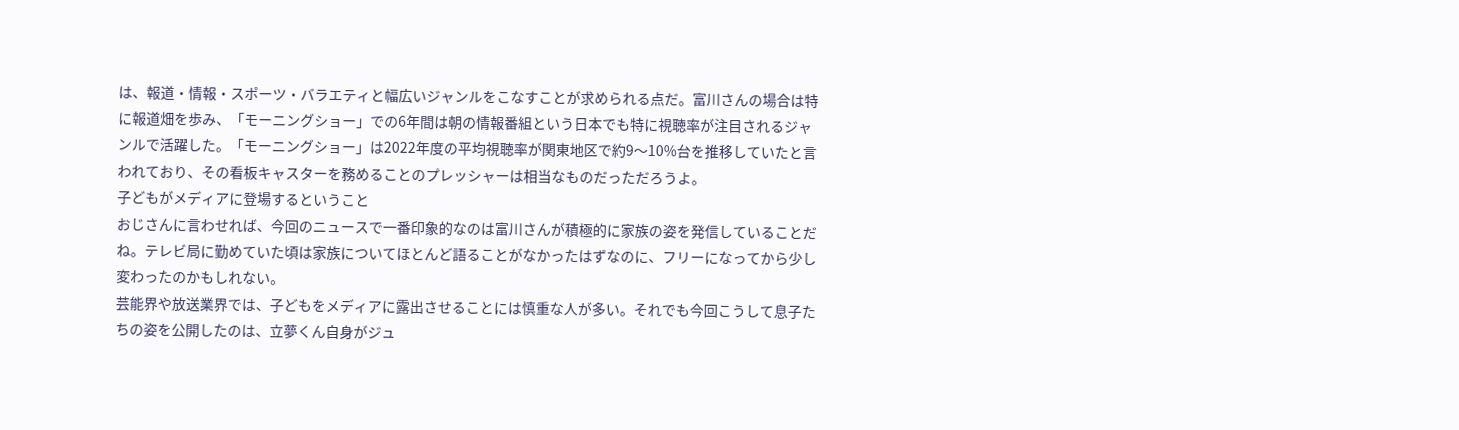は、報道・情報・スポーツ・バラエティと幅広いジャンルをこなすことが求められる点だ。富川さんの場合は特に報道畑を歩み、「モーニングショー」での6年間は朝の情報番組という日本でも特に視聴率が注目されるジャンルで活躍した。「モーニングショー」は2022年度の平均視聴率が関東地区で約9〜10%台を推移していたと言われており、その看板キャスターを務めることのプレッシャーは相当なものだっただろうよ。
子どもがメディアに登場するということ
おじさんに言わせれば、今回のニュースで一番印象的なのは富川さんが積極的に家族の姿を発信していることだね。テレビ局に勤めていた頃は家族についてほとんど語ることがなかったはずなのに、フリーになってから少し変わったのかもしれない。
芸能界や放送業界では、子どもをメディアに露出させることには慎重な人が多い。それでも今回こうして息子たちの姿を公開したのは、立夢くん自身がジュ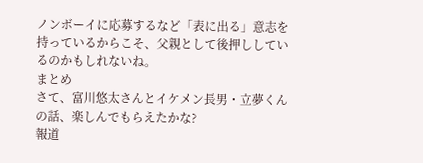ノンボーイに応募するなど「表に出る」意志を持っているからこそ、父親として後押ししているのかもしれないね。
まとめ
さて、富川悠太さんとイケメン長男・立夢くんの話、楽しんでもらえたかな?
報道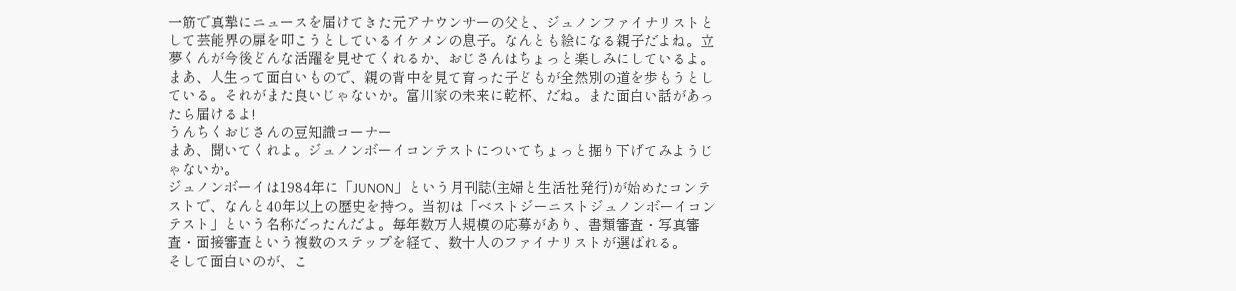一筋で真摯にニュースを届けてきた元アナウンサーの父と、ジュノンファイナリストとして芸能界の扉を叩こうとしているイケメンの息子。なんとも絵になる親子だよね。立夢くんが今後どんな活躍を見せてくれるか、おじさんはちょっと楽しみにしているよ。
まあ、人生って面白いもので、親の背中を見て育った子どもが全然別の道を歩もうとしている。それがまた良いじゃないか。富川家の未来に乾杯、だね。また面白い話があったら届けるよ!
うんちくおじさんの豆知識コーナー
まあ、聞いてくれよ。ジュノンボーイコンテストについてちょっと掘り下げてみようじゃないか。
ジュノンボーイは1984年に「JUNON」という月刊誌(主婦と生活社発行)が始めたコンテストで、なんと40年以上の歴史を持つ。当初は「ベストジーニストジュノンボーイコンテスト」という名称だったんだよ。毎年数万人規模の応募があり、書類審査・写真審査・面接審査という複数のステップを経て、数十人のファイナリストが選ばれる。
そして面白いのが、こ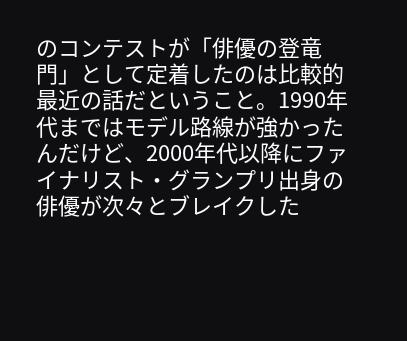のコンテストが「俳優の登竜門」として定着したのは比較的最近の話だということ。1990年代まではモデル路線が強かったんだけど、2000年代以降にファイナリスト・グランプリ出身の俳優が次々とブレイクした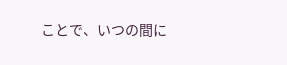ことで、いつの間に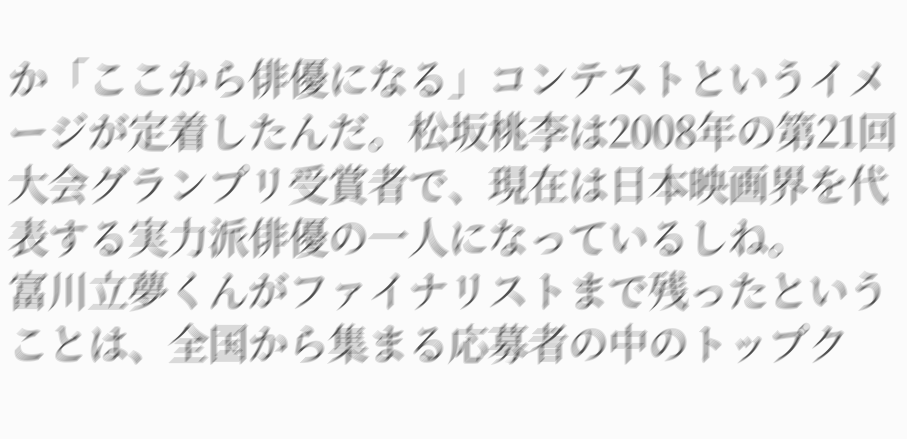か「ここから俳優になる」コンテストというイメージが定着したんだ。松坂桃李は2008年の第21回大会グランプリ受賞者で、現在は日本映画界を代表する実力派俳優の一人になっているしね。
富川立夢くんがファイナリストまで残ったということは、全国から集まる応募者の中のトップク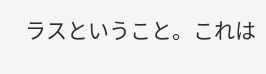ラスということ。これは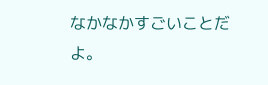なかなかすごいことだよ。